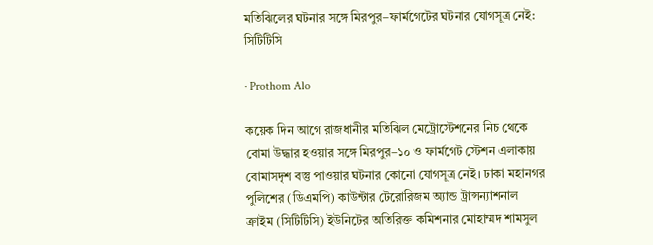মতিঝিলের ঘটনার সঙ্গে মিরপুর–ফার্মগেটের ঘটনার যোগসূত্র নেই: সিটিটিসি

· Prothom Alo

কয়েক দিন আগে রাজধানীর মতিঝিল মেট্রোস্টেশনের নিচ থেকে বোমা উদ্ধার হওয়ার সঙ্গে মিরপুর–১০ ও ফার্মগেট স্টেশন এলাকায় বোমাসদৃশ বস্তু পাওয়ার ঘটনার কোনো যোগসূত্র নেই। ঢাকা মহানগর পুলিশের (ডিএমপি) কাউন্টার টেরোরিজম অ্যান্ড ট্রান্সন্যাশনাল ক্রাইম (সিটিটিসি) ইউনিটের অতিরিক্ত কমিশনার মোহাম্মদ শামসুল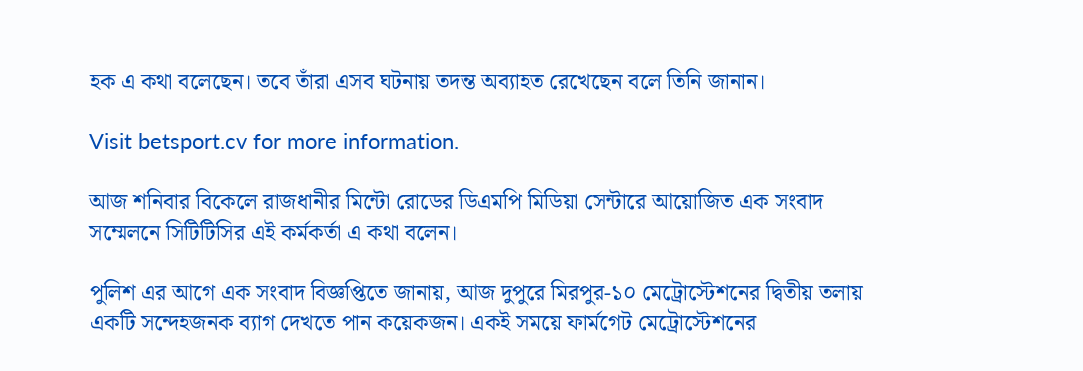হক এ কথা বলেছেন। তবে তাঁরা এসব ঘটনায় তদন্ত অব্যাহত রেখেছেন বলে তিনি জানান।

Visit betsport.cv for more information.

আজ শনিবার বিকেলে রাজধানীর মিন্টো রোডের ডিএমপি মিডিয়া সেন্টারে আয়োজিত এক সংবাদ সম্মেলনে সিটিটিসির এই কর্মকর্তা এ কথা বলেন।

পুলিশ এর আগে এক সংবাদ বিজ্ঞপ্তিতে জানায়, আজ দুপুরে মিরপুর-১০ মেট্রোস্টেশনের দ্বিতীয় তলায় একটি সন্দেহজনক ব্যাগ দেখতে পান কয়েকজন। একই সময়ে ফার্মগেট মেট্রোস্টেশনের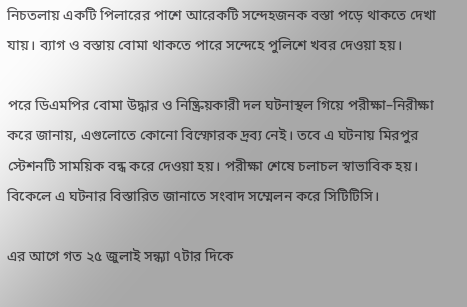নিচতলায় একটি পিলারের পাশে আরেকটি সন্দেহজনক বস্তা পড়ে থাকতে দেখা যায়। ব্যাগ ও বস্তায় বোমা থাকতে পারে সন্দেহে পুলিশে খবর দেওয়া হয়।

পরে ডিএমপির বোমা উদ্ধার ও নিষ্ক্রিয়কারী দল ঘটনাস্থল গিয়ে পরীক্ষা–নিরীক্ষা করে জানায়, এগুলোতে কোনো বিস্ফোরক দ্রব্য নেই। তবে এ ঘটনায় মিরপুর স্টেশনটি সাময়িক বন্ধ করে দেওয়া হয়। পরীক্ষা শেষে চলাচল স্বাভাবিক হয়। বিকেলে এ ঘটনার বিস্তারিত জানাতে সংবাদ সম্মেলন করে সিটিটিসি।

এর আগে গত ২৫ জুলাই সন্ধ্যা ৭টার দিকে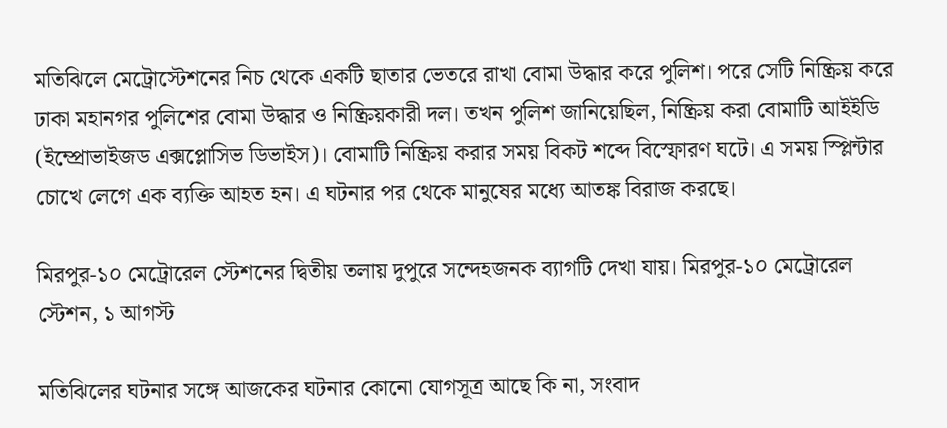মতিঝিলে মেট্রোস্টেশনের নিচ থেকে একটি ছাতার ভেতরে রাখা বোমা উদ্ধার করে পুলিশ। পরে সেটি নিষ্ক্রিয় করে ঢাকা মহানগর পুলিশের বোমা উদ্ধার ও নিষ্ক্রিয়কারী দল। তখন পুলিশ জানিয়েছিল, নিষ্ক্রিয় করা বোমাটি আইইডি (ইম্প্রোভাইজড এক্সপ্লোসিভ ডিভাইস)। বোমাটি নিষ্ক্রিয় করার সময় বিকট শব্দে বিস্ফোরণ ঘটে। এ সময় স্প্লিন্টার চোখে লেগে এক ব্যক্তি আহত হন। এ ঘটনার পর থেকে মানুষের মধ্যে আতঙ্ক বিরাজ করছে।

মিরপুর-১০ মেট্রোরেল স্টেশনের দ্বিতীয় তলায় দুপুরে সন্দেহজনক ব্যাগটি দেখা যায়। মিরপুর-১০ মেট্রোরেল স্টেশন, ১ আগস্ট

মতিঝিলের ঘটনার সঙ্গে আজকের ঘটনার কোনো যোগসূত্র আছে কি না, সংবাদ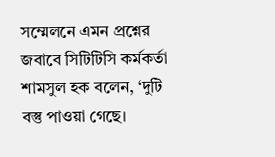সম্মেলনে এমন প্রশ্নের জবাবে সিটিটিসি কর্মকর্তা শামসুল হক বলেন, ‘দুটি বস্তু পাওয়া গেছে।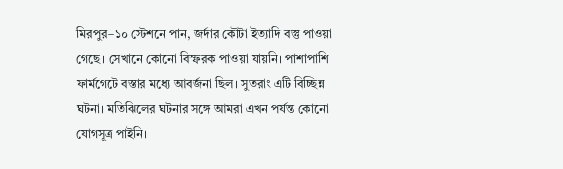মিরপুর–১০ স্টেশনে পান, জর্দার কৌটা ইত্যাদি বস্তু পাওয়া গেছে। সেখানে কোনো বিস্ফরক পাওয়া যায়নি। পাশাপাশি ফার্মগেটে বস্তার মধ্যে আবর্জনা ছিল। সুতরাং এটি বিচ্ছিন্ন ঘটনা। মতিঝিলের ঘটনার সঙ্গে আমরা এখন পর্যন্ত কোনো যোগসূত্র পাইনি।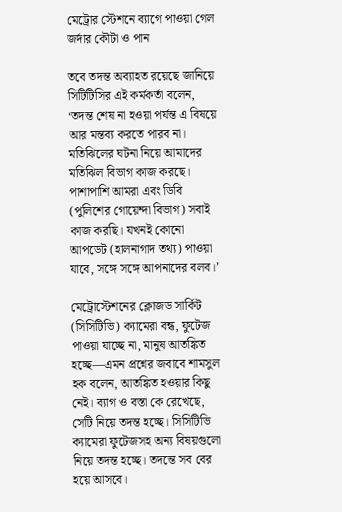মেট্রোর স্টেশনে ব্যাগে পাওয়া গেল জর্দার কৌটা ও পান

তবে তদন্ত অব্যাহত রয়েছে জানিয়ে সিটিটিসির এই কর্মকর্তা বলেন, ‘তদন্ত শেষ না হওয়া পর্যন্ত এ বিষয়ে আর মন্তব্য করতে পারব না। মতিঝিলের ঘটনা নিয়ে আমাদের মতিঝিল বিভাগ কাজ করছে। পাশাপাশি আমরা এবং ডিবি (পুলিশের গোয়েন্দা বিভাগ) সবাই কাজ করছি। যখনই কোনো আপডেট (হালনাগাদ তথ্য) পাওয়া যাবে, সঙ্গে সঙ্গে আপনাদের বলব।’

মেট্রোস্টেশনের ক্লোজড সার্কিট (সিসিটিভি) ক্যামেরা বন্ধ, ফুটেজ পাওয়া যাচ্ছে না, মানুষ আতঙ্কিত হচ্ছে—এমন প্রশ্নের জবাবে শামসুল হক বলেন, আতঙ্কিত হওয়ার কিছু নেই। ব্যাগ ও বস্তা কে রেখেছে, সেটি নিয়ে তদন্ত হচ্ছে। সিসিটিভি ক্যামেরা ফুটেজসহ অন্য বিষয়গুলো নিয়ে তদন্ত হচ্ছে। তদন্তে সব বের হয়ে আসবে।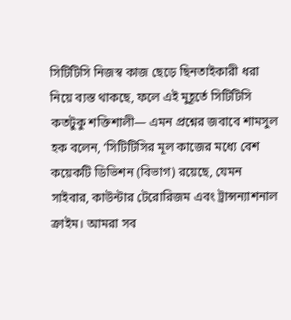সিটিটিসি নিজস্ব কাজ ছেড়ে ছিনতাইকারী ধরা নিয়ে ব্যস্ত থাকছে, ফলে এই মুহূর্তে সিটিটিসি কতটুকু শক্তিশালী— এমন প্রশ্নের জবাবে শামসুল হক বলেন, ‘সিটিটিসির মূল কাজের মধ্যে বেশ কয়েকটি ডিভিশন (বিভাগ) রয়েছে, যেমন সাইবার, কাউন্টার টেরোরিজম এবং ট্রান্সন্যাশনাল ক্রাইম। আমরা সব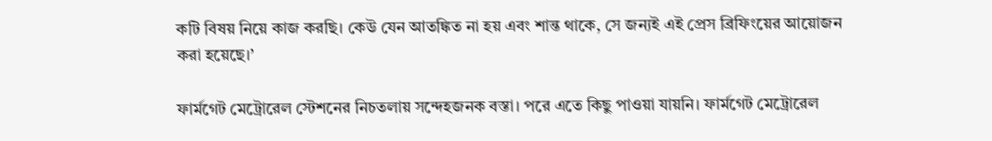কটি বিষয় নিয়ে কাজ করছি। কেউ যেন আতঙ্কিত না হয় এবং শান্ত থাকে, সে জন্যই এই প্রেস ব্রিফিংয়ের আয়োজন করা হয়েছে।’

ফার্মগেট মেট্রোরেল স্টেশনের নিচতলায় সন্দেহজনক বস্তা। পরে এতে কিছু পাওয়া যায়নি। ফার্মগেট মেট্রোরেল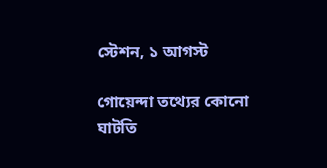স্টেশন, ১ আগস্ট

গোয়েন্দা তথ্যের কোনো ঘাটতি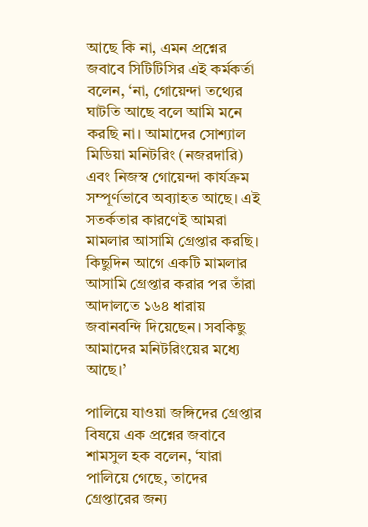আছে কি না, এমন প্রশ্নের জবাবে সিটিটিসির এই কর্মকর্তা বলেন, ‘না, গোয়েন্দা তথ্যের ঘাটতি আছে বলে আমি মনে করছি না। আমাদের সোশ্যাল মিডিয়া মনিটরিং (নজরদারি) এবং নিজস্ব গোয়েন্দা কার্যক্রম সম্পূর্ণভাবে অব্যাহত আছে। এই সতর্কতার কারণেই আমরা মামলার আসামি গ্রেপ্তার করছি। কিছুদিন আগে একটি মামলার আসামি গ্রেপ্তার করার পর তাঁরা আদালতে ১৬৪ ধারায় জবানবন্দি দিয়েছেন। সবকিছু আমাদের মনিটরিংয়ের মধ্যে আছে।’

পালিয়ে যাওয়া জঙ্গিদের গ্রেপ্তার বিষয়ে এক প্রশ্নের জবাবে শামসুল হক বলেন, ‘যারা পালিয়ে গেছে, তাদের গ্রেপ্তারের জন্য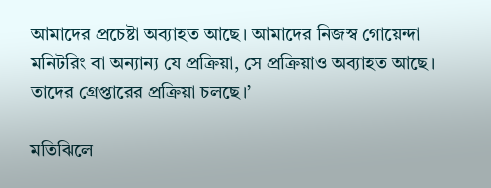আমাদের প্রচেষ্টা অব্যাহত আছে। আমাদের নিজস্ব গোয়েন্দা মনিটরিং বা অন্যান্য যে প্রক্রিয়া, সে প্রক্রিয়াও অব্যাহত আছে। তাদের গ্রেপ্তারের প্রক্রিয়া চলছে।’

মতিঝিলে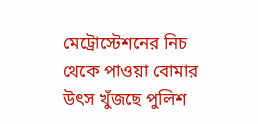মেট্রোস্টেশনের নিচ থেকে পাওয়া বোমার উৎস খুঁজছে পুলিশ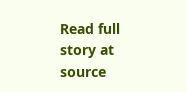Read full story at source